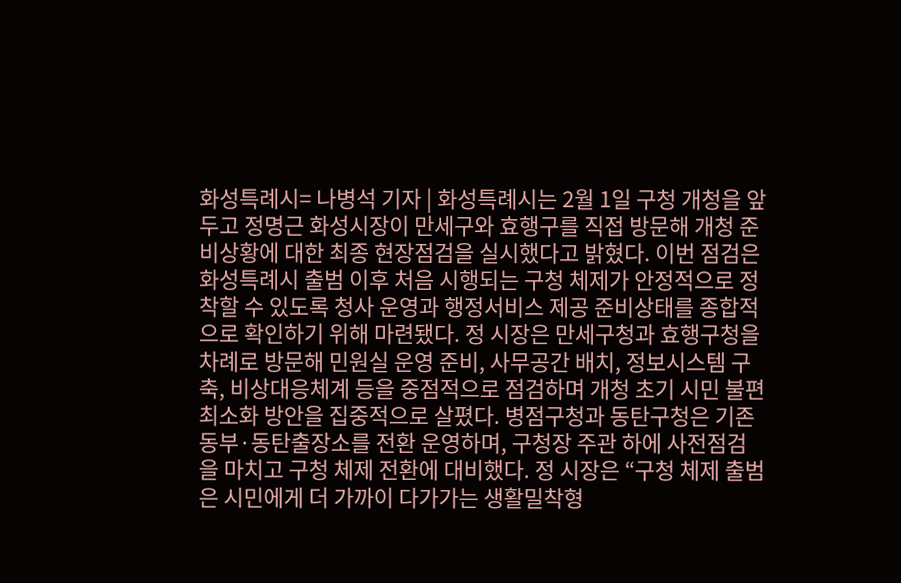화성특례시= 나병석 기자 | 화성특례시는 2월 1일 구청 개청을 앞두고 정명근 화성시장이 만세구와 효행구를 직접 방문해 개청 준비상황에 대한 최종 현장점검을 실시했다고 밝혔다. 이번 점검은 화성특례시 출범 이후 처음 시행되는 구청 체제가 안정적으로 정착할 수 있도록 청사 운영과 행정서비스 제공 준비상태를 종합적으로 확인하기 위해 마련됐다. 정 시장은 만세구청과 효행구청을 차례로 방문해 민원실 운영 준비, 사무공간 배치, 정보시스템 구축, 비상대응체계 등을 중점적으로 점검하며 개청 초기 시민 불편 최소화 방안을 집중적으로 살폈다. 병점구청과 동탄구청은 기존 동부·동탄출장소를 전환 운영하며, 구청장 주관 하에 사전점검을 마치고 구청 체제 전환에 대비했다. 정 시장은 “구청 체제 출범은 시민에게 더 가까이 다가가는 생활밀착형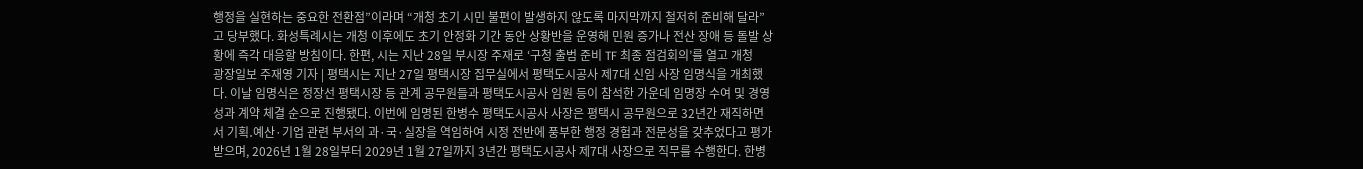행정을 실현하는 중요한 전환점”이라며 “개청 초기 시민 불편이 발생하지 않도록 마지막까지 철저히 준비해 달라”고 당부했다. 화성특례시는 개청 이후에도 초기 안정화 기간 동안 상황반을 운영해 민원 증가나 전산 장애 등 돌발 상황에 즉각 대응할 방침이다. 한편, 시는 지난 28일 부시장 주재로 ‘구청 출범 준비 TF 최종 점검회의’를 열고 개청
광장일보 주재영 기자 | 평택시는 지난 27일 평택시장 집무실에서 평택도시공사 제7대 신임 사장 임명식을 개최했다. 이날 임명식은 정장선 평택시장 등 관계 공무원들과 평택도시공사 임원 등이 참석한 가운데 임명장 수여 및 경영성과 계약 체결 순으로 진행됐다. 이번에 임명된 한병수 평택도시공사 사장은 평택시 공무원으로 32년간 재직하면서 기획․예산·기업 관련 부서의 과·국·실장을 역임하여 시정 전반에 풍부한 행정 경험과 전문성을 갖추었다고 평가받으며, 2026년 1월 28일부터 2029년 1월 27일까지 3년간 평택도시공사 제7대 사장으로 직무를 수행한다. 한병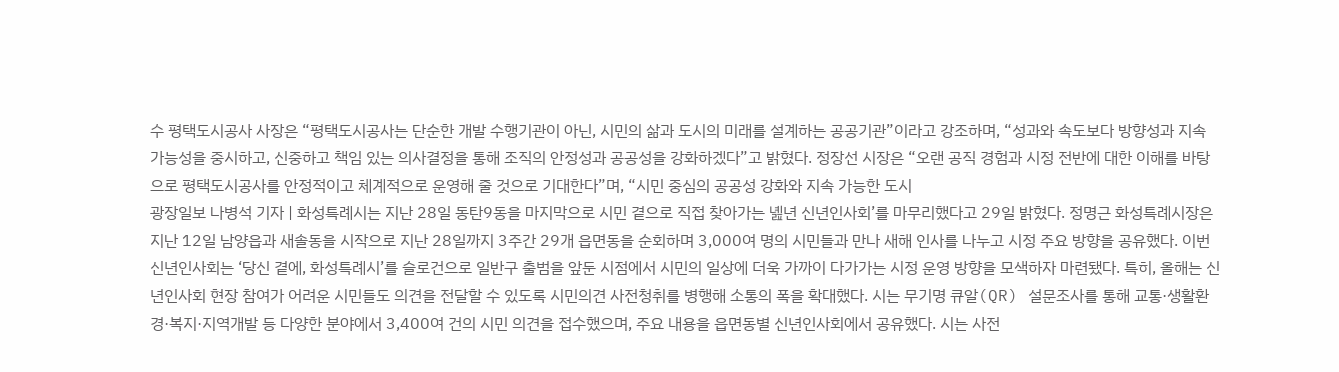수 평택도시공사 사장은 “평택도시공사는 단순한 개발 수행기관이 아닌, 시민의 삶과 도시의 미래를 설계하는 공공기관”이라고 강조하며, “성과와 속도보다 방향성과 지속 가능성을 중시하고, 신중하고 책임 있는 의사결정을 통해 조직의 안정성과 공공성을 강화하겠다”고 밝혔다. 정장선 시장은 “오랜 공직 경험과 시정 전반에 대한 이해를 바탕으로 평택도시공사를 안정적이고 체계적으로 운영해 줄 것으로 기대한다”며, “시민 중심의 공공성 강화와 지속 가능한 도시
광장일보 나병석 기자 | 화성특례시는 지난 28일 동탄9동을 마지막으로 시민 곁으로 직접 찾아가는 녪년 신년인사회’를 마무리했다고 29일 밝혔다. 정명근 화성특례시장은 지난 12일 남양읍과 새솔동을 시작으로 지난 28일까지 3주간 29개 읍면동을 순회하며 3,000여 명의 시민들과 만나 새해 인사를 나누고 시정 주요 방향을 공유했다. 이번 신년인사회는 ‘당신 곁에, 화성특례시’를 슬로건으로 일반구 출범을 앞둔 시점에서 시민의 일상에 더욱 가까이 다가가는 시정 운영 방향을 모색하자 마련됐다. 특히, 올해는 신년인사회 현장 참여가 어려운 시민들도 의견을 전달할 수 있도록 시민의견 사전청취를 병행해 소통의 폭을 확대했다. 시는 무기명 큐알(QR) 설문조사를 통해 교통·생활환경·복지·지역개발 등 다양한 분야에서 3,400여 건의 시민 의견을 접수했으며, 주요 내용을 읍면동별 신년인사회에서 공유했다. 시는 사전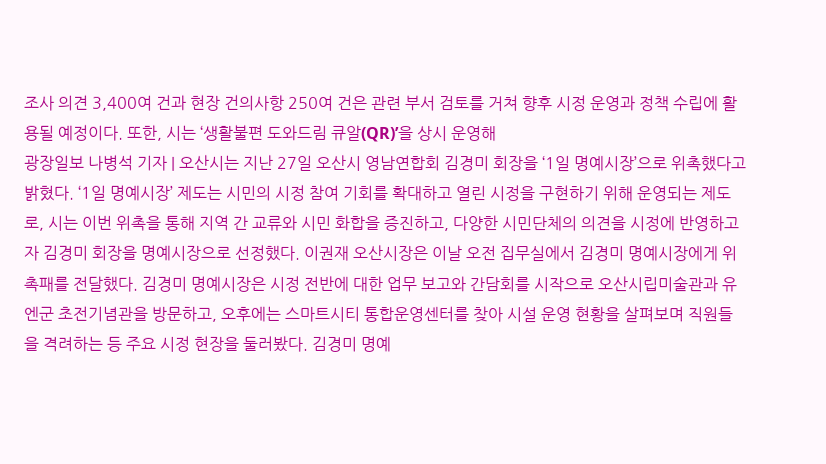조사 의견 3,400여 건과 현장 건의사항 250여 건은 관련 부서 검토를 거쳐 향후 시정 운영과 정책 수립에 활용될 예정이다. 또한, 시는 ‘생활불편 도와드림 큐알(QR)’을 상시 운영해
광장일보 나병석 기자 | 오산시는 지난 27일 오산시 영남연합회 김경미 회장을 ‘1일 명예시장’으로 위촉했다고 밝혔다. ‘1일 명예시장’ 제도는 시민의 시정 참여 기회를 확대하고 열린 시정을 구현하기 위해 운영되는 제도로, 시는 이번 위촉을 통해 지역 간 교류와 시민 화합을 증진하고, 다양한 시민단체의 의견을 시정에 반영하고자 김경미 회장을 명예시장으로 선정했다. 이권재 오산시장은 이날 오전 집무실에서 김경미 명예시장에게 위촉패를 전달했다. 김경미 명예시장은 시정 전반에 대한 업무 보고와 간담회를 시작으로 오산시립미술관과 유엔군 초전기념관을 방문하고, 오후에는 스마트시티 통합운영센터를 찾아 시설 운영 현황을 살펴보며 직원들을 격려하는 등 주요 시정 현장을 둘러봤다. 김경미 명예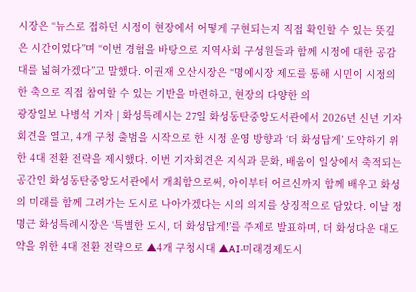시장은 “뉴스로 접하던 시정이 현장에서 어떻게 구현되는지 직접 확인할 수 있는 뜻깊은 시간이었다”며 “이번 경험을 바탕으로 지역사회 구성원들과 함께 시정에 대한 공감대를 넓혀가겠다”고 말했다. 이권재 오산시장은 “명예시장 제도를 통해 시민이 시정의 한 축으로 직접 참여할 수 있는 기반을 마련하고, 현장의 다양한 의
광장일보 나병석 기자 | 화성특례시는 27일 화성동탄중앙도서관에서 2026년 신년 기자회견을 열고, 4개 구청 출범을 시작으로 한 시정 운영 방향과 ‘더 화성답게’ 도약하기 위한 4대 전환 전략을 제시했다. 이번 기자회견은 지식과 문화, 배움이 일상에서 축적되는 공간인 화성동탄중앙도서관에서 개최함으로써, 아이부터 어르신까지 함께 배우고 화성의 미래를 함께 그려가는 도시로 나아가겠다는 시의 의지를 상징적으로 담았다. 이날 정명근 화성특례시장은 ‘특별한 도시, 더 화성답게!’를 주제로 발표하며, 더 화성다운 대도약을 위한 4대 전환 전략으로 ▲4개 구청시대 ▲AI·미래경제도시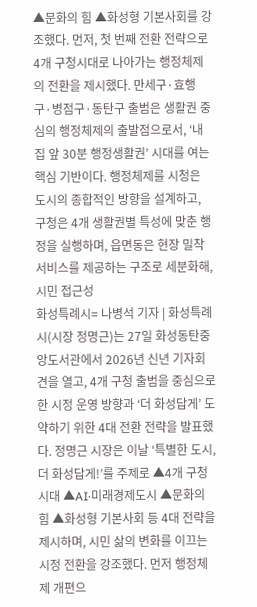▲문화의 힘 ▲화성형 기본사회를 강조했다. 먼저, 첫 번째 전환 전략으로 4개 구청시대로 나아가는 행정체제의 전환을 제시했다. 만세구·효행구·병점구·동탄구 출범은 생활권 중심의 행정체제의 출발점으로서, ‘내 집 앞 30분 행정생활권’ 시대를 여는 핵심 기반이다. 행정체제를 시청은 도시의 종합적인 방향을 설계하고, 구청은 4개 생활권별 특성에 맞춘 행정을 실행하며, 읍면동은 현장 밀착 서비스를 제공하는 구조로 세분화해, 시민 접근성
화성특례시= 나병석 기자 | 화성특례시(시장 정명근)는 27일 화성동탄중앙도서관에서 2026년 신년 기자회견을 열고, 4개 구청 출범을 중심으로 한 시정 운영 방향과 ‘더 화성답게’ 도약하기 위한 4대 전환 전략을 발표했다. 정명근 시장은 이날 ‘특별한 도시, 더 화성답게!’를 주제로 ▲4개 구청시대 ▲AI·미래경제도시 ▲문화의 힘 ▲화성형 기본사회 등 4대 전략을 제시하며, 시민 삶의 변화를 이끄는 시정 전환을 강조했다. 먼저 행정체제 개편으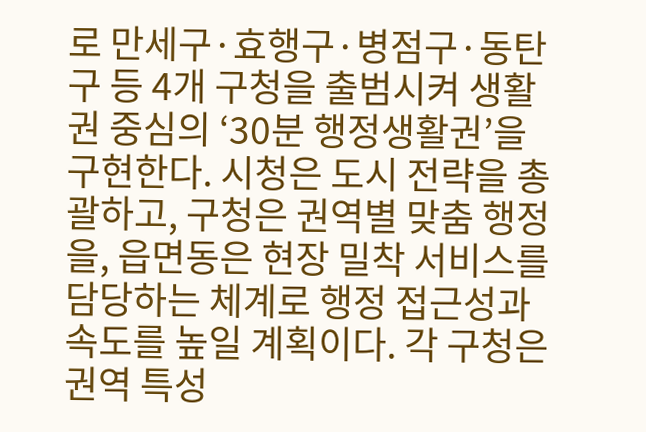로 만세구·효행구·병점구·동탄구 등 4개 구청을 출범시켜 생활권 중심의 ‘30분 행정생활권’을 구현한다. 시청은 도시 전략을 총괄하고, 구청은 권역별 맞춤 행정을, 읍면동은 현장 밀착 서비스를 담당하는 체계로 행정 접근성과 속도를 높일 계획이다. 각 구청은 권역 특성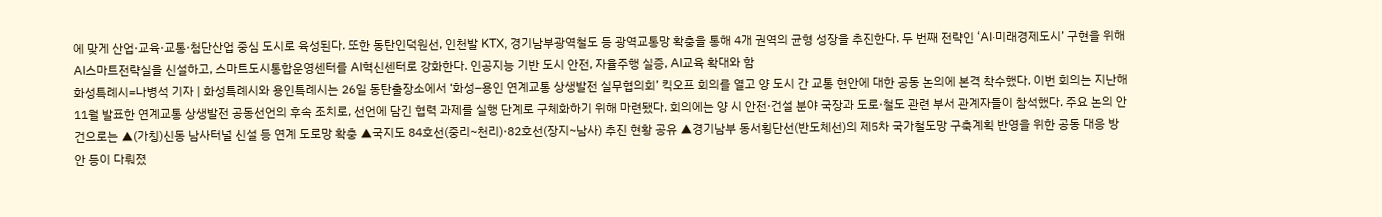에 맞게 산업·교육·교통·첨단산업 중심 도시로 육성된다. 또한 동탄인덕원선, 인천발 KTX, 경기남부광역철도 등 광역교통망 확충을 통해 4개 권역의 균형 성장을 추진한다. 두 번째 전략인 ‘AI·미래경제도시’ 구현을 위해 AI스마트전략실을 신설하고, 스마트도시통합운영센터를 AI혁신센터로 강화한다. 인공지능 기반 도시 안전, 자율주행 실증, AI교육 확대와 함
화성특례시=나병석 기자 | 화성특례시와 용인특례시는 26일 동탄출장소에서 ‘화성–용인 연계교통 상생발전 실무협의회’ 킥오프 회의를 열고 양 도시 간 교통 현안에 대한 공동 논의에 본격 착수했다. 이번 회의는 지난해 11월 발표한 연계교통 상생발전 공동선언의 후속 조치로, 선언에 담긴 협력 과제를 실행 단계로 구체화하기 위해 마련됐다. 회의에는 양 시 안전·건설 분야 국장과 도로·철도 관련 부서 관계자들이 참석했다. 주요 논의 안건으로는 ▲(가칭)신동 남사터널 신설 등 연계 도로망 확충 ▲국지도 84호선(중리~천리)·82호선(장지~남사) 추진 현황 공유 ▲경기남부 동서횡단선(반도체선)의 제5차 국가철도망 구축계획 반영을 위한 공동 대응 방안 등이 다뤄졌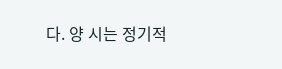다. 양 시는 정기적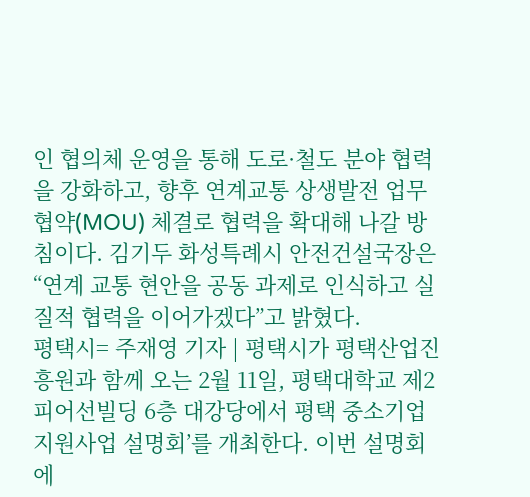인 협의체 운영을 통해 도로·철도 분야 협력을 강화하고, 향후 연계교통 상생발전 업무협약(MOU) 체결로 협력을 확대해 나갈 방침이다. 김기두 화성특례시 안전건설국장은 “연계 교통 현안을 공동 과제로 인식하고 실질적 협력을 이어가겠다”고 밝혔다.
평택시= 주재영 기자 | 평택시가 평택산업진흥원과 함께 오는 2월 11일, 평택대학교 제2피어선빌딩 6층 대강당에서 평택 중소기업 지원사업 설명회’를 개최한다. 이번 설명회에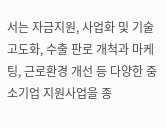서는 자금지원, 사업화 및 기술 고도화, 수출 판로 개척과 마케팅, 근로환경 개선 등 다양한 중소기업 지원사업을 종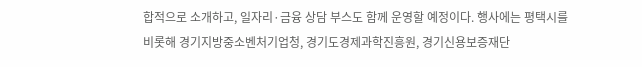합적으로 소개하고, 일자리·금융 상담 부스도 함께 운영할 예정이다. 행사에는 평택시를 비롯해 경기지방중소벤처기업청, 경기도경제과학진흥원, 경기신용보증재단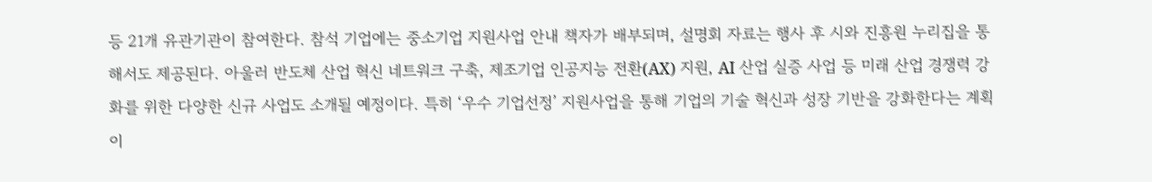등 21개 유관기관이 참여한다. 참석 기업에는 중소기업 지원사업 안내 책자가 배부되며, 설명회 자료는 행사 후 시와 진흥원 누리집을 통해서도 제공된다. 아울러 반도체 산업 혁신 네트워크 구축, 제조기업 인공지능 전환(AX) 지원, AI 산업 실증 사업 등 미래 산업 경쟁력 강화를 위한 다양한 신규 사업도 소개될 예정이다. 특히 ‘우수 기업선정’ 지원사업을 통해 기업의 기술 혁신과 성장 기반을 강화한다는 계획이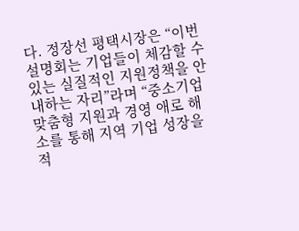다. 정장선 평택시장은 “이번 설명회는 기업들이 체감할 수 있는 실질적인 지원정책을 안내하는 자리”라며 “중소기업 맞춤형 지원과 경영 애로 해소를 통해 지역 기업 성장을 적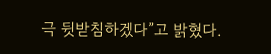극 뒷받침하겠다”고 밝혔다.